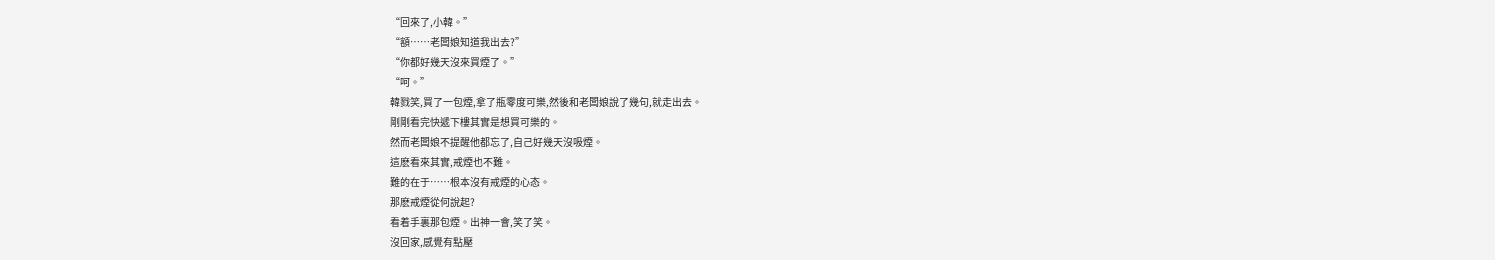“回來了,小韓。”
“額……老闆娘知道我出去?”
“你都好幾天沒來買煙了。”
“呵。”
韓戮笑,買了一包煙,拿了瓶零度可樂,然後和老闆娘說了幾句,就走出去。
剛剛看完快遞下樓其實是想買可樂的。
然而老闆娘不提醒他都忘了,自己好幾天沒吸煙。
這麽看來其實,戒煙也不難。
難的在于……根本沒有戒煙的心态。
那麽戒煙從何說起?
看着手裏那包煙。出神一會,笑了笑。
沒回家,感覺有點壓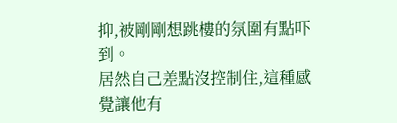抑,被剛剛想跳樓的氛圍有點吓到。
居然自己差點沒控制住,這種感覺讓他有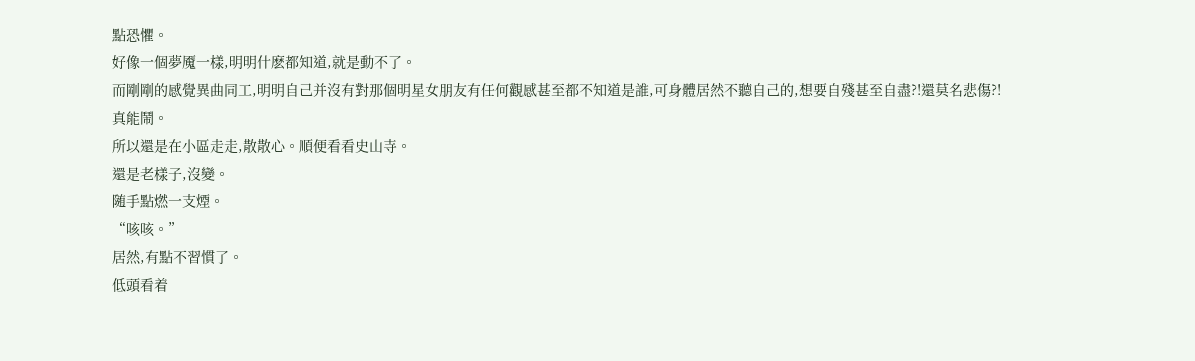點恐懼。
好像一個夢魇一樣,明明什麽都知道,就是動不了。
而剛剛的感覺異曲同工,明明自己并沒有對那個明星女朋友有任何觀感甚至都不知道是誰,可身體居然不聽自己的,想要自殘甚至自盡?!還莫名悲傷?!
真能鬧。
所以還是在小區走走,散散心。順便看看史山寺。
還是老樣子,沒變。
随手點燃一支煙。
“咳咳。”
居然,有點不習慣了。
低頭看着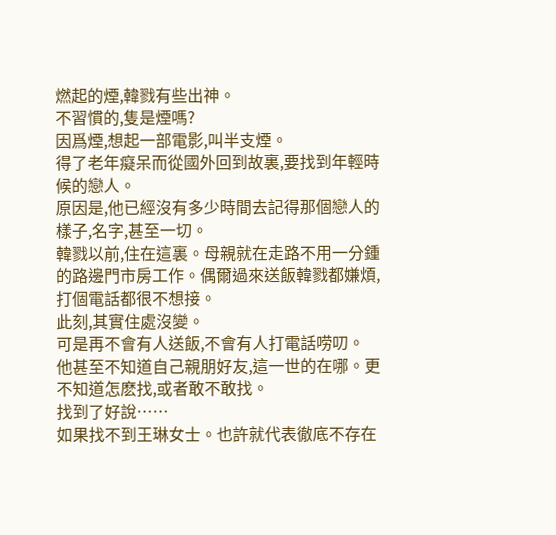燃起的煙,韓戮有些出神。
不習慣的,隻是煙嗎?
因爲煙,想起一部電影,叫半支煙。
得了老年癡呆而從國外回到故裏,要找到年輕時候的戀人。
原因是,他已經沒有多少時間去記得那個戀人的樣子,名字,甚至一切。
韓戮以前,住在這裏。母親就在走路不用一分鍾的路邊門市房工作。偶爾過來送飯韓戮都嫌煩,打個電話都很不想接。
此刻,其實住處沒變。
可是再不會有人送飯,不會有人打電話唠叨。
他甚至不知道自己親朋好友,這一世的在哪。更不知道怎麽找,或者敢不敢找。
找到了好說……
如果找不到王琳女士。也許就代表徹底不存在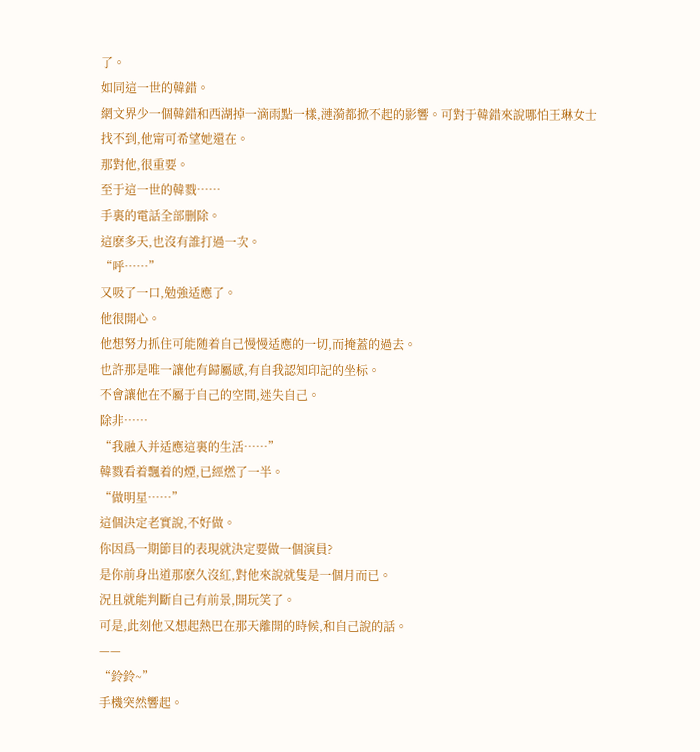了。
如同這一世的韓錯。
網文界少一個韓錯和西湖掉一滴雨點一樣,漣漪都掀不起的影響。可對于韓錯來說哪怕王琳女士找不到,他甯可希望她還在。
那對他,很重要。
至于這一世的韓戮……
手裏的電話全部删除。
這麽多天,也沒有誰打過一次。
“呼……”
又吸了一口,勉強适應了。
他很開心。
他想努力抓住可能随着自己慢慢适應的一切,而掩蓋的過去。
也許那是唯一讓他有歸屬感,有自我認知印記的坐标。
不會讓他在不屬于自己的空間,迷失自己。
除非……
“我融入并适應這裏的生活……”
韓戮看着飄着的煙,已經燃了一半。
“做明星……”
這個決定老實說,不好做。
你因爲一期節目的表現就決定要做一個演員?
是你前身出道那麽久沒紅,對他來說就隻是一個月而已。
況且就能判斷自己有前景,開玩笑了。
可是,此刻他又想起熱巴在那天離開的時候,和自己說的話。
——
“鈴鈴~”
手機突然響起。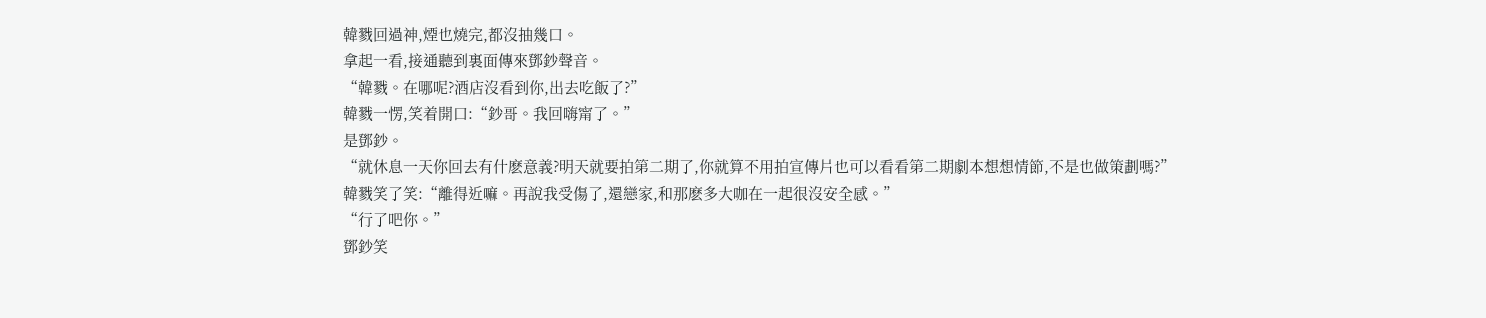韓戮回過神,煙也燒完,都沒抽幾口。
拿起一看,接通聽到裏面傳來鄧鈔聲音。
“韓戮。在哪呢?酒店沒看到你,出去吃飯了?”
韓戮一愣,笑着開口:“鈔哥。我回嗨甯了。”
是鄧鈔。
“就休息一天你回去有什麽意義?明天就要拍第二期了,你就算不用拍宣傳片也可以看看第二期劇本想想情節,不是也做策劃嗎?”
韓戮笑了笑:“離得近嘛。再說我受傷了,還戀家,和那麽多大咖在一起很沒安全感。”
“行了吧你。”
鄧鈔笑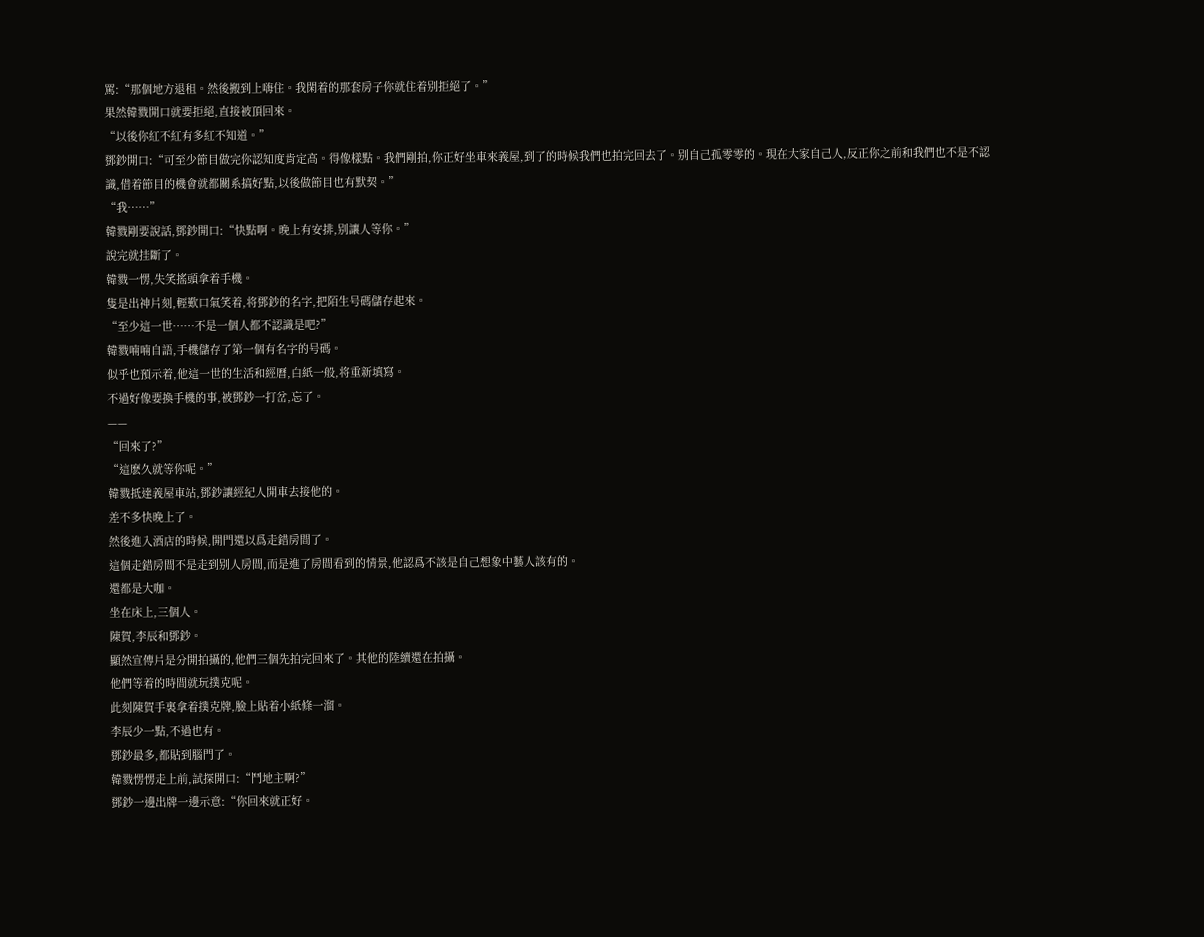罵:“那個地方退租。然後搬到上嗨住。我閑着的那套房子你就住着别拒絕了。”
果然韓戮開口就要拒絕,直接被頂回來。
“以後你紅不紅有多紅不知道。”
鄧鈔開口:“可至少節目做完你認知度肯定高。得像樣點。我們剛拍,你正好坐車來義屋,到了的時候我們也拍完回去了。别自己孤零零的。現在大家自己人,反正你之前和我們也不是不認識,借着節目的機會就都關系搞好點,以後做節目也有默契。”
“我……”
韓戮剛要說話,鄧鈔開口:“快點啊。晚上有安排,别讓人等你。”
說完就挂斷了。
韓戮一愣,失笑搖頭拿着手機。
隻是出神片刻,輕歎口氣笑着,将鄧鈔的名字,把陌生号碼儲存起來。
“至少這一世……不是一個人都不認識是吧?”
韓戮喃喃自語,手機儲存了第一個有名字的号碼。
似乎也預示着,他這一世的生活和經曆,白紙一般,将重新填寫。
不過好像要換手機的事,被鄧鈔一打岔,忘了。
——
“回來了?”
“這麽久就等你呢。”
韓戮抵達義屋車站,鄧鈔讓經紀人開車去接他的。
差不多快晚上了。
然後進入酒店的時候,開門還以爲走錯房間了。
這個走錯房間不是走到别人房間,而是進了房間看到的情景,他認爲不該是自己想象中藝人該有的。
還都是大咖。
坐在床上,三個人。
陳賀,李辰和鄧鈔。
顯然宣傳片是分開拍攝的,他們三個先拍完回來了。其他的陸續還在拍攝。
他們等着的時間就玩撲克呢。
此刻陳賀手裏拿着撲克牌,臉上貼着小紙條一溜。
李辰少一點,不過也有。
鄧鈔最多,都貼到腦門了。
韓戮愣愣走上前,試探開口:“鬥地主啊?”
鄧鈔一邊出牌一邊示意:“你回來就正好。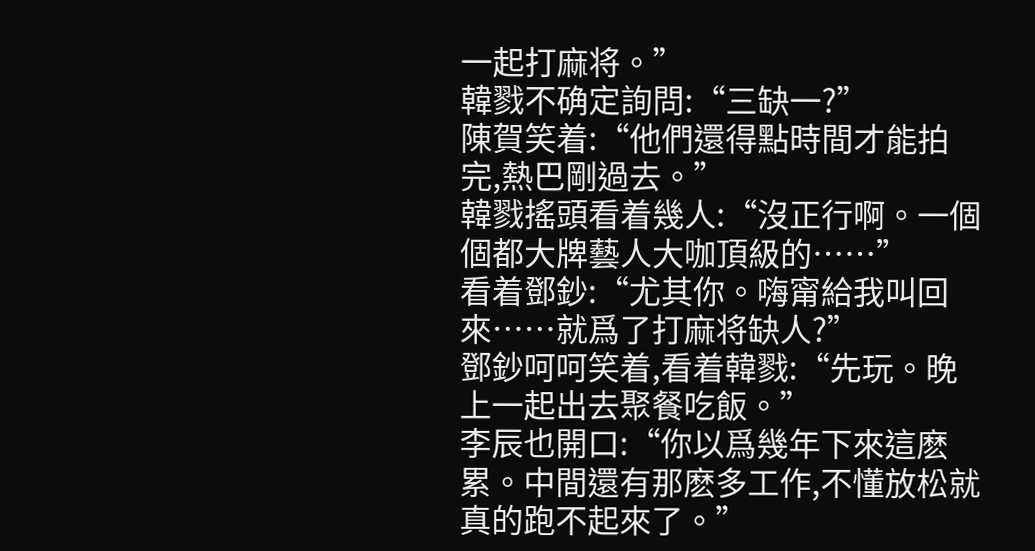一起打麻将。”
韓戮不确定詢問:“三缺一?”
陳賀笑着:“他們還得點時間才能拍完,熱巴剛過去。”
韓戮搖頭看着幾人:“沒正行啊。一個個都大牌藝人大咖頂級的……”
看着鄧鈔:“尤其你。嗨甯給我叫回來……就爲了打麻将缺人?”
鄧鈔呵呵笑着,看着韓戮:“先玩。晚上一起出去聚餐吃飯。”
李辰也開口:“你以爲幾年下來這麽累。中間還有那麽多工作,不懂放松就真的跑不起來了。”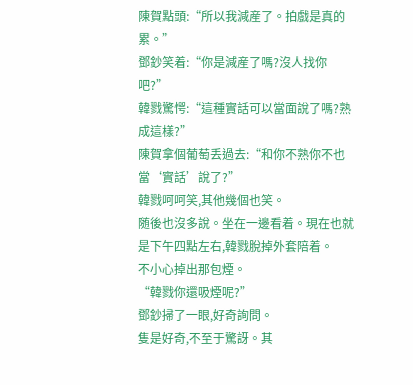陳賀點頭:“所以我減産了。拍戲是真的累。”
鄧鈔笑着:“你是減産了嗎?沒人找你吧?”
韓戮驚愕:“這種實話可以當面說了嗎?熟成這樣?”
陳賀拿個葡萄丢過去:“和你不熟你不也當‘實話’說了?”
韓戮呵呵笑,其他幾個也笑。
随後也沒多說。坐在一邊看着。現在也就是下午四點左右,韓戮脫掉外套陪着。
不小心掉出那包煙。
“韓戮你還吸煙呢?”
鄧鈔掃了一眼,好奇詢問。
隻是好奇,不至于驚訝。其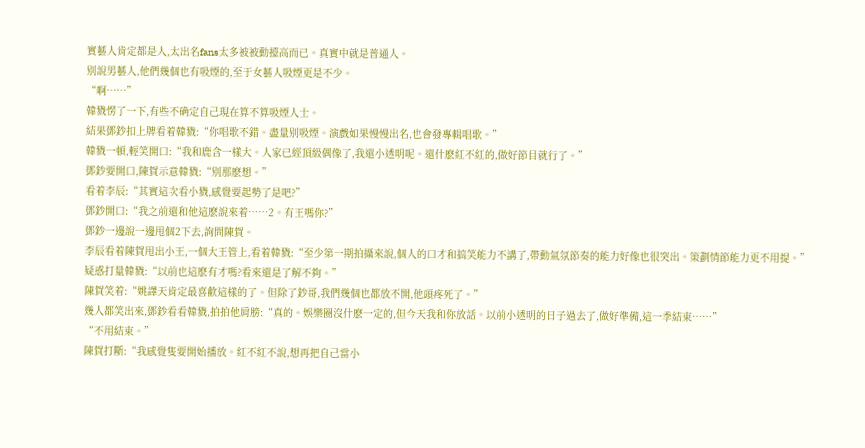實藝人肯定都是人,太出名fans太多被被動擡高而已。真實中就是普通人。
别說男藝人,他們幾個也有吸煙的,至于女藝人吸煙更是不少。
“啊……”
韓戮愣了一下,有些不确定自己現在算不算吸煙人士。
結果鄧鈔扣上牌看着韓戮:“你唱歌不錯。盡量别吸煙。演戲如果慢慢出名,也會發專輯唱歌。”
韓戮一頓,輕笑開口:“我和鹿含一樣大。人家已經頂級偶像了,我還小透明呢。還什麽紅不紅的,做好節目就行了。”
鄧鈔要開口,陳賀示意韓戮:“别那麽想。”
看着李辰:“其實這次看小戮,感覺要起勢了是吧?”
鄧鈔開口:“我之前還和他這麽說來着……2。有王嗎你?”
鄧鈔一邊說一邊甩個2下去,詢問陳賀。
李辰看着陳賀甩出小王,一個大王管上,看着韓戮:“至少第一期拍攝來說,個人的口才和搞笑能力不講了,帶動氣氛節奏的能力好像也很突出。策劃情節能力更不用提。”
疑惑打量韓戮:“以前也這麽有才嗎?看來還是了解不夠。”
陳賀笑着:“姚譯天肯定最喜歡這樣的了。但除了鈔哥,我們幾個也都放不開,他頭疼死了。”
幾人都笑出來,鄧鈔看看韓戮,拍拍他肩膀:“真的。娛樂圈沒什麽一定的,但今天我和你放話。以前小透明的日子過去了,做好準備,這一季結束……”
“不用結束。”
陳賀打斷:“我感覺隻要開始播放。紅不紅不說,想再把自己當小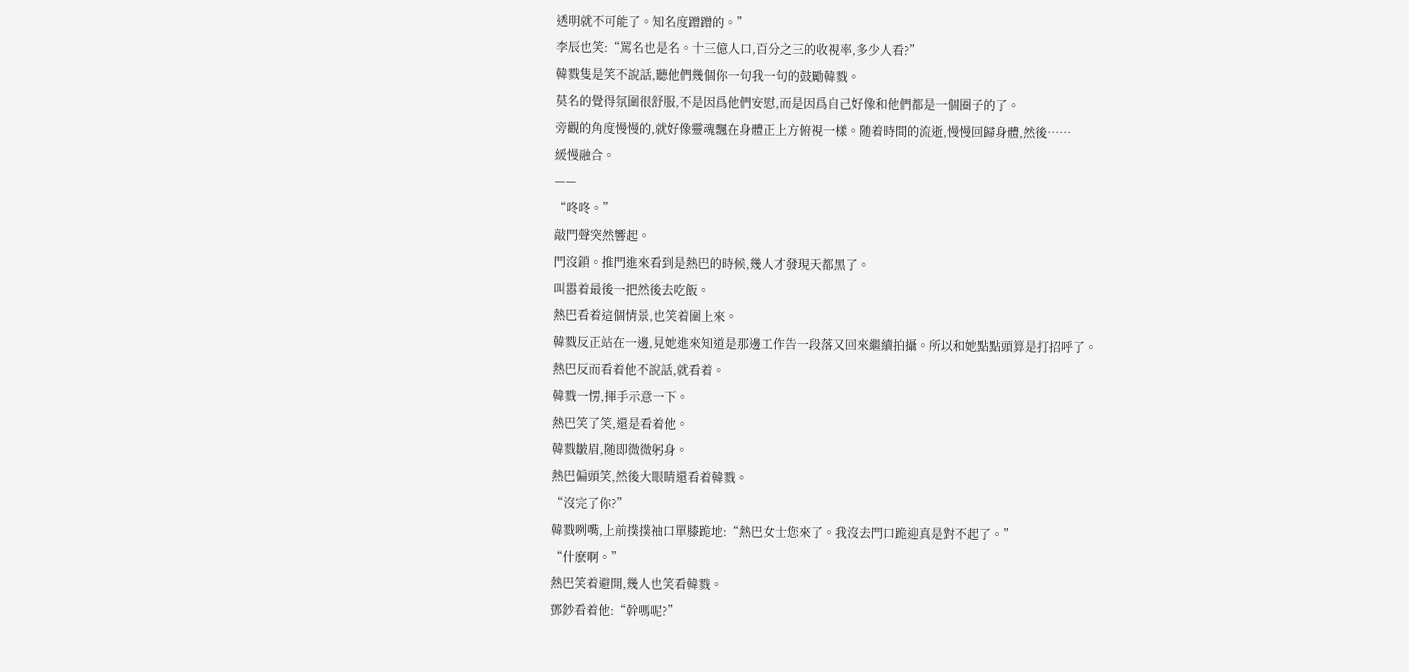透明就不可能了。知名度蹭蹭的。”
李辰也笑:“罵名也是名。十三億人口,百分之三的收視率,多少人看?”
韓戮隻是笑不說話,聽他們幾個你一句我一句的鼓勵韓戮。
莫名的覺得氛圍很舒服,不是因爲他們安慰,而是因爲自己好像和他們都是一個圈子的了。
旁觀的角度慢慢的,就好像靈魂飄在身體正上方俯視一樣。随着時間的流逝,慢慢回歸身體,然後……
緩慢融合。
——
“咚咚。”
敲門聲突然響起。
門沒鎖。推門進來看到是熱巴的時候,幾人才發現天都黑了。
叫嚣着最後一把然後去吃飯。
熱巴看着這個情景,也笑着圍上來。
韓戮反正站在一邊,見她進來知道是那邊工作告一段落又回來繼續拍攝。所以和她點點頭算是打招呼了。
熱巴反而看着他不說話,就看着。
韓戮一愣,揮手示意一下。
熱巴笑了笑,還是看着他。
韓戮皺眉,随即微微躬身。
熱巴偏頭笑,然後大眼睛還看着韓戮。
“沒完了你?”
韓戮咧嘴,上前撲撲袖口單膝跪地:“熱巴女士您來了。我沒去門口跪迎真是對不起了。”
“什麽啊。”
熱巴笑着避開,幾人也笑看韓戮。
鄧鈔看着他:“幹嗎呢?”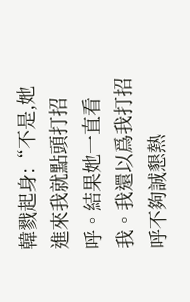韓戮起身:“不是,她進來我就點頭打招呼。結果她一直看我。我還以爲我打招呼不夠誠懇熱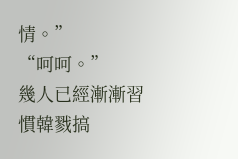情。”
“呵呵。”
幾人已經漸漸習慣韓戮搞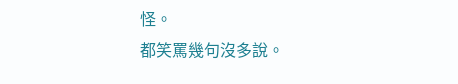怪。
都笑罵幾句沒多說。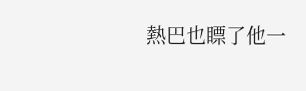熱巴也瞟了他一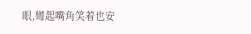眼,彎起嘴角笑着也安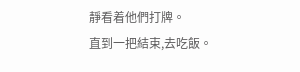靜看着他們打牌。
直到一把結束,去吃飯。